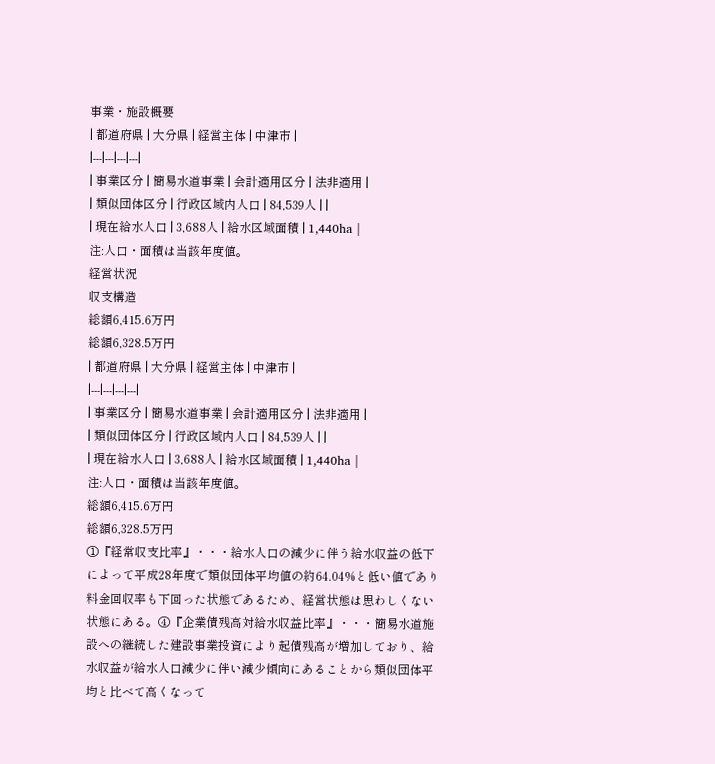事業・施設概要
| 都道府県 | 大分県 | 経営主体 | 中津市 |
|---|---|---|---|
| 事業区分 | 簡易水道事業 | 会計適用区分 | 法非適用 |
| 類似団体区分 | 行政区域内人口 | 84,539人 | |
| 現在給水人口 | 3,688人 | 給水区域面積 | 1,440ha |
注:人口・面積は当該年度値。
経営状況
収支構造
総額6,415.6万円
総額6,328.5万円
| 都道府県 | 大分県 | 経営主体 | 中津市 |
|---|---|---|---|
| 事業区分 | 簡易水道事業 | 会計適用区分 | 法非適用 |
| 類似団体区分 | 行政区域内人口 | 84,539人 | |
| 現在給水人口 | 3,688人 | 給水区域面積 | 1,440ha |
注:人口・面積は当該年度値。
総額6,415.6万円
総額6,328.5万円
①『経常収支比率』・・・給水人口の減少に伴う給水収益の低下によって平成28年度で類似団体平均値の約64.04%と低い値であり料金回収率も下回った状態であるため、経営状態は思わしくない状態にある。④『企業債残高対給水収益比率』・・・簡易水道施設への継続した建設事業投資により起債残高が増加しており、給水収益が給水人口減少に伴い減少傾向にあることから類似団体平均と比べて高くなって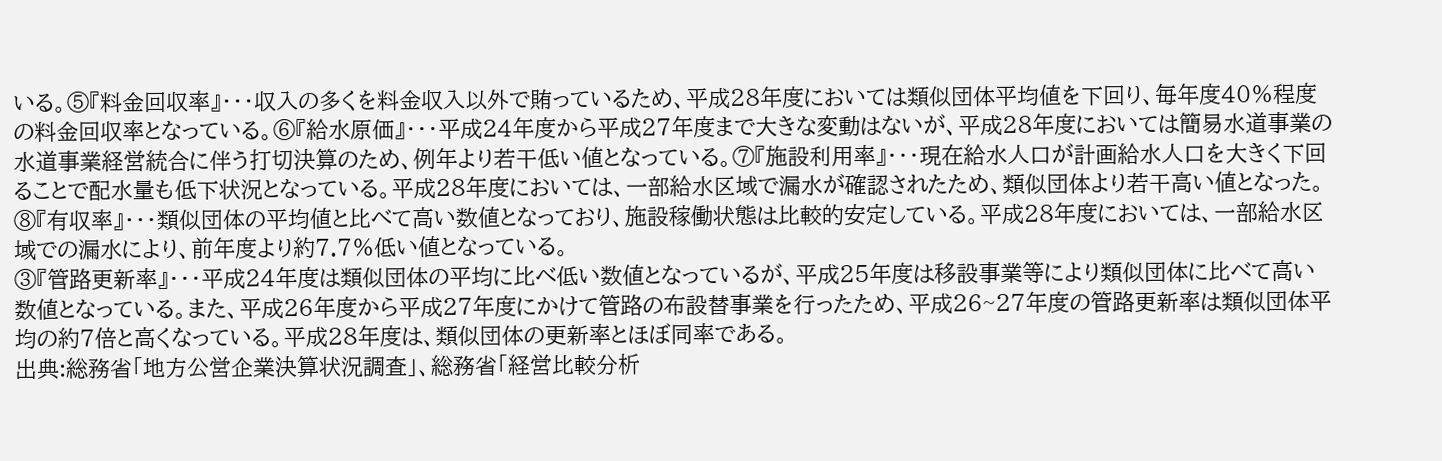いる。⑤『料金回収率』・・・収入の多くを料金収入以外で賄っているため、平成28年度においては類似団体平均値を下回り、毎年度40%程度の料金回収率となっている。⑥『給水原価』・・・平成24年度から平成27年度まで大きな変動はないが、平成28年度においては簡易水道事業の水道事業経営統合に伴う打切決算のため、例年より若干低い値となっている。⑦『施設利用率』・・・現在給水人口が計画給水人口を大きく下回ることで配水量も低下状況となっている。平成28年度においては、一部給水区域で漏水が確認されたため、類似団体より若干高い値となった。⑧『有収率』・・・類似団体の平均値と比べて高い数値となっており、施設稼働状態は比較的安定している。平成28年度においては、一部給水区域での漏水により、前年度より約7.7%低い値となっている。
③『管路更新率』・・・平成24年度は類似団体の平均に比べ低い数値となっているが、平成25年度は移設事業等により類似団体に比べて高い数値となっている。また、平成26年度から平成27年度にかけて管路の布設替事業を行ったため、平成26~27年度の管路更新率は類似団体平均の約7倍と高くなっている。平成28年度は、類似団体の更新率とほぼ同率である。
出典:総務省「地方公営企業決算状況調査」、総務省「経営比較分析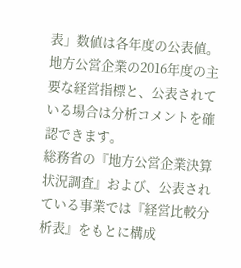表」数値は各年度の公表値。
地方公営企業の2016年度の主要な経営指標と、公表されている場合は分析コメントを確認できます。
総務省の『地方公営企業決算状況調査』および、公表されている事業では『経営比較分析表』をもとに構成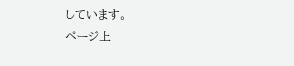しています。
ページ上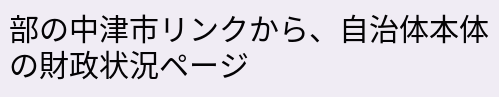部の中津市リンクから、自治体本体の財政状況ページ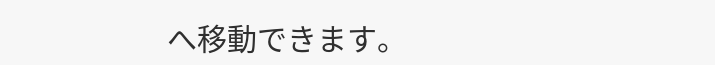へ移動できます。